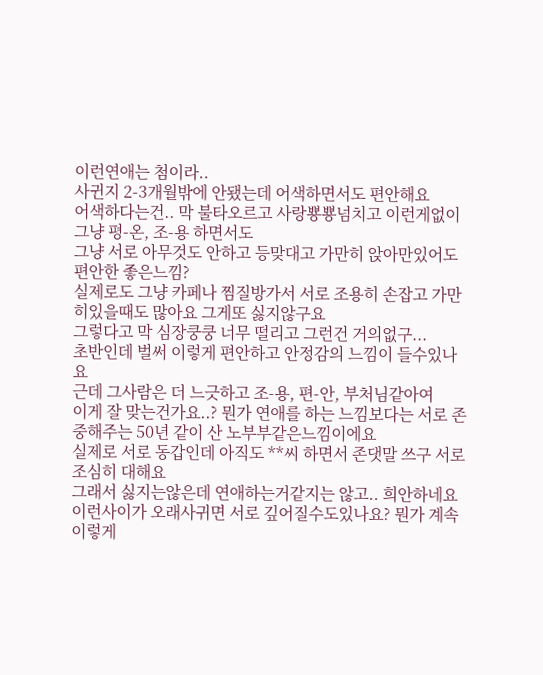이런연애는 첨이라..
사귄지 2-3개월밖에 안됐는데 어색하면서도 편안해요
어색하다는건.. 막 불타오르고 사랑뿅뿅넘치고 이런게없이 그냥 평-온, 조-용 하면서도
그냥 서로 아무것도 안하고 등맞대고 가만히 앉아만있어도 편안한 좋은느낌?
실제로도 그냥 카페나 찜질방가서 서로 조용히 손잡고 가만히있을때도 많아요 그게또 싫지않구요
그렇다고 막 심장쿵쿵 너무 떨리고 그런건 거의없구...
초반인데 벌써 이렇게 편안하고 안정감의 느낌이 들수있나요
근데 그사람은 더 느긋하고 조-용, 편-안, 부처님같아여
이게 잘 맞는건가요..? 뭔가 연애를 하는 느낌보다는 서로 존중해주는 50년 같이 산 노부부같은느낌이에요
실제로 서로 동갑인데 아직도 **씨 하면서 존댓말 쓰구 서로 조심히 대해요
그래서 싫지는않은데 연애하는거같지는 않고.. 희안하네요
이런사이가 오래사귀면 서로 깊어질수도있나요? 뭔가 계속이렇게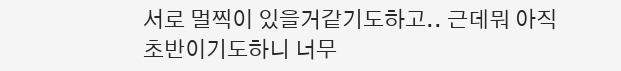서로 멀찍이 있을거같기도하고.. 근데뭐 아직 초반이기도하니 너무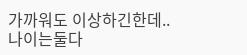가까워도 이상하긴한데..
나이는둘다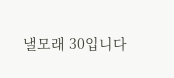낼모래 30입니다